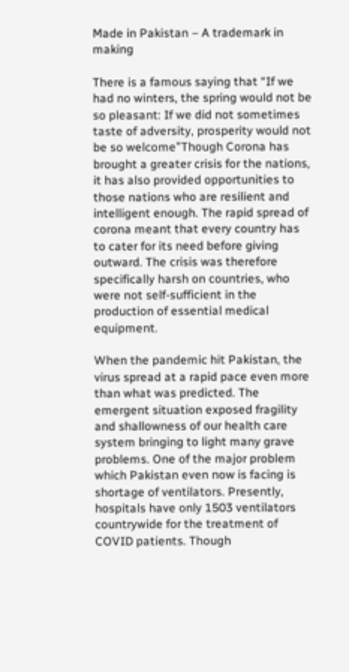Made in Pakistan – A trademark in making

There is a famous saying that “If we had no winters, the spring would not be so pleasant: If we did not sometimes taste of adversity, prosperity would not be so welcome”Though Corona has brought a greater crisis for the nations, it has also provided opportunities to those nations who are resilient and intelligent enough. The rapid spread of corona meant that every country has to cater for its need before giving outward. The crisis was therefore specifically harsh on countries, who were not self-sufficient in the production of essential medical equipment.

When the pandemic hit Pakistan, the virus spread at a rapid pace even more than what was predicted. The emergent situation exposed fragility and shallowness of our health care system bringing to light many grave problems. One of the major problem which Pakistan even now is facing is shortage of ventilators. Presently, hospitals have only 1503 ventilators countrywide for the treatment of COVID patients. Though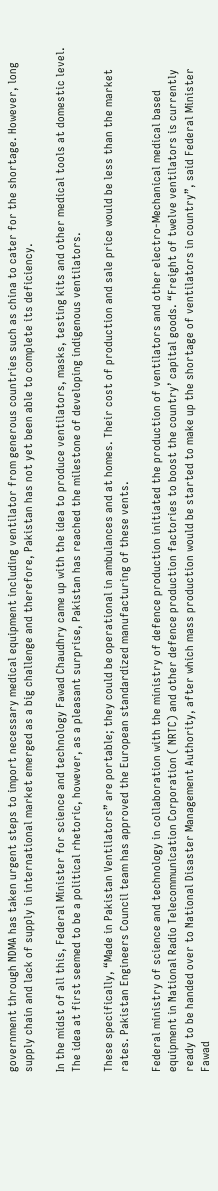government through NDMA has taken urgent steps to import necessary medical equipment including ventilator from generous countries such as china to cater for the shortage. However, long supply chain and lack of supply in international market emerged as a big challenge and therefore, Pakistan has not yet been able to complete its deficiency.

In the midst of all this, Federal Minister for science and technology Fawad Chaudhry came up with the idea to produce ventilators, masks, testing kits and other medical tools at domestic level. The idea at first seemed to be a political rhetoric, however, as a pleasant surprise, Pakistan has reached the milestone of developing indigenous ventilators.

These specifically, “Made in Pakistan Ventilators” are portable; they could be operational in ambulances and at homes. Their cost of production and sale price would be less than the market rates. Pakistan Engineers Council team has approved the European standardized manufacturing of these vents.

Federal ministry of science and technology in collaboration with the ministry of defence production initiated the production of ventilators and other electro-Mechanical medical based equipment in National Radio Telecommunication Corporation ( NRTC) and other defence production factories to boost the country’ capital goods. “Freight of twelve ventilators is currently ready to be handed over to National Disaster Management Authority, after which mass production would be started to make up the shortage of ventilators in country”, said Federal Minister Fawad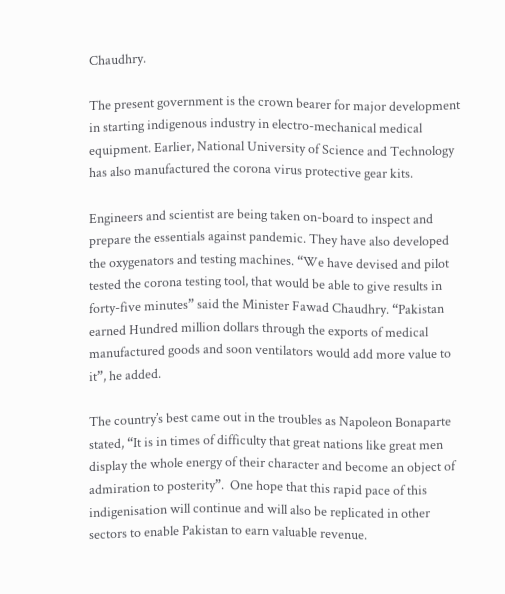Chaudhry.

The present government is the crown bearer for major development in starting indigenous industry in electro-mechanical medical equipment. Earlier, National University of Science and Technology has also manufactured the corona virus protective gear kits.

Engineers and scientist are being taken on-board to inspect and prepare the essentials against pandemic. They have also developed the oxygenators and testing machines. “We have devised and pilot tested the corona testing tool, that would be able to give results in forty-five minutes” said the Minister Fawad Chaudhry. “Pakistan earned Hundred million dollars through the exports of medical manufactured goods and soon ventilators would add more value to it”, he added.

The country’s best came out in the troubles as Napoleon Bonaparte stated, “It is in times of difficulty that great nations like great men display the whole energy of their character and become an object of admiration to posterity”.  One hope that this rapid pace of this indigenisation will continue and will also be replicated in other sectors to enable Pakistan to earn valuable revenue.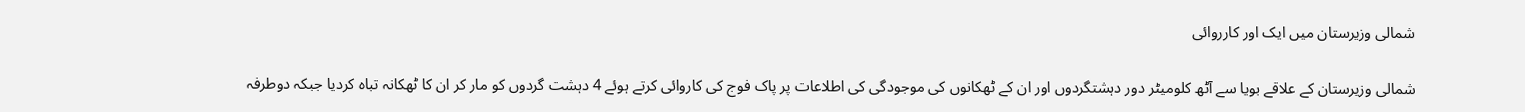شمالی وزیرستان میں ایک اور کارروائی

شمالی وزیرستان کے علاقے بویا سے آٹھ کلومیٹر دور دہشتگردوں اور ان کے ٹھکانوں کی موجودگی کی اطلاعات پر پاک فوج کی کاروائی کرتے ہوئے 4 دہشت گردوں کو مار کر ان کا ٹھکانہ تباہ کردیا جبکہ دوطرفہ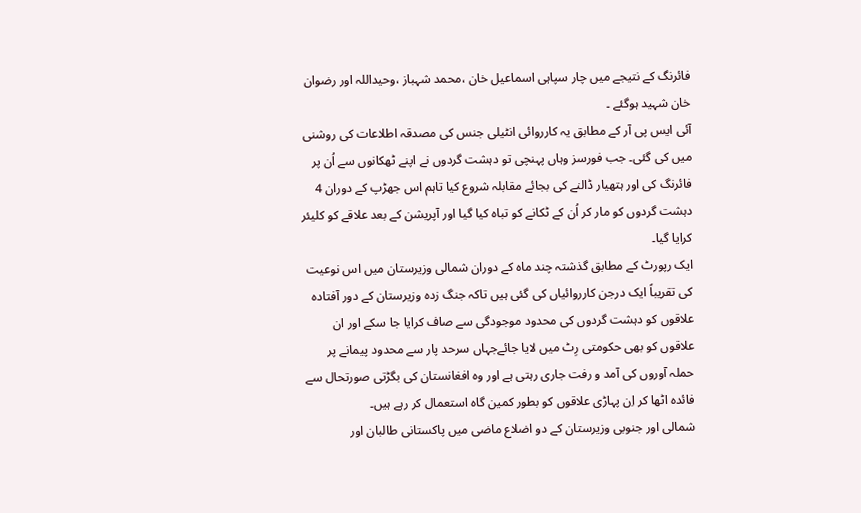فائرنگ کے نتیجے میں چار سپاہی اسماعیل خان ،محمد شہباز ،وحیداللہ اور رضوان خان شہید ہوگئے ۔
آئی ایس پی آر کے مطابق یہ کارروائی انٹیلی جنس کی مصدقہ اطلاعات کی روشنی میں کی گئی۔ جب فورسز وہاں پہنچی تو دہشت گردوں نے اپنے ٹھکانوں سے اُن پر فائرنگ کی اور ہتھیار ڈالنے کی بجائے مقابلہ شروع کیا تاہم اس جھڑپ کے دوران 4 دہشت گردوں کو مار کر اُن کے ٹکانے کو تباہ کیا گیا اور آپریشن کے بعد علاقے کو کلیئر کرایا گیا۔
ایک رپورٹ کے مطابق گذشتہ چند ماہ کے دوران شمالی وزیرستان میں اس نوعیت کی تقریباً ایک درجن کارروائیاں کی گئی ہیں تاکہ جنگ زدہ وزیرستان کے دور آفتادہ علاقوں کو دہشت گردوں کی محدود موجودگی سے صاف کرایا جا سکے اور ان علاقوں کو بھی حکومتی رِٹ میں لایا جائےجہاں سرحد پار سے محدود پیمانے پر حملہ آوروں کی آمد و رفت جاری رہتی ہے اور وہ افغانستان کی بگڑتی صورتحال سے فائدہ اٹھا کر اِن پہاڑی علاقوں کو بطور کمین گاہ استعمال کر رہے ہیں۔
شمالی اور جنوبی وزیرستان کے دو اضلاع ماضی میں پاکستانی طالبان اور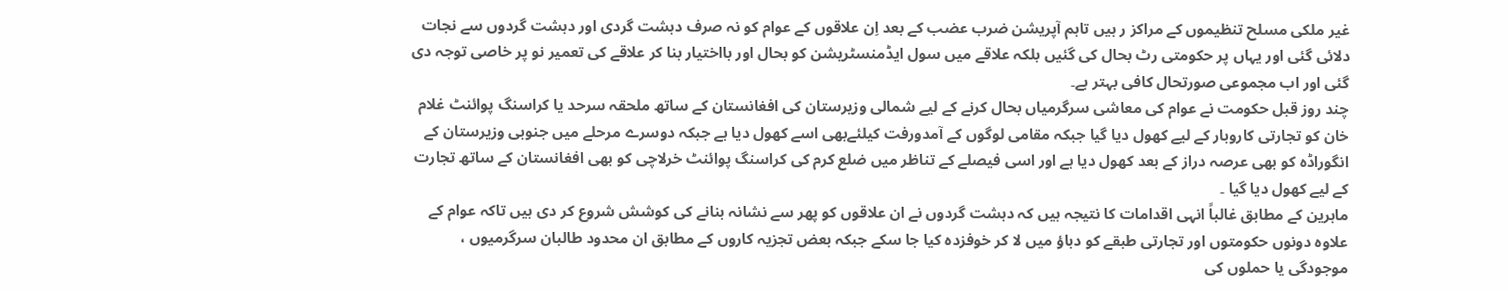غیر ملکی مسلح تنظیموں کے مراکز ر ہیں تاہم آپریشن ضرب عضب کے بعد اِن علاقوں کے عوام کو نہ صرف دہشت گردی اور دہشت گردوں سے نجات دلائی گئی اور یہاں پر حکومتی رٹ بحال کی گئیں بلکہ علاقے میں سول ایڈمنسٹریشن کو بحال اور بااختیار بنا کر علاقے کی تعمیر نو پر خاصی توجہ دی گئی اور اب مجموعی صورتحال کافی بہتر ہے۔
چند روز قبل حکومت نے عوام کی معاشی سرگرمیاں بحال کرنے کے لیے شمالی وزیرستان کی افغانستان کے ساتھ ملحقہ سرحد یا کراسنگ پوائنٹ غلام خان کو تجارتی کاروبار کے لیے کھول دیا گیا جبکہ مقامی لوگوں کے آمدورفت کیلئےبھی اسے کھول دیا ہے جبکہ دوسرے مرحلے میں جنوبی وزیرستان کے انگوراڈہ کو بھی عرصہ دراز کے بعد کھول دیا ہے اور اسی فیصلے کے تناظر میں ضلع کرم کی کراسنگ پوائنٹ خرلاچی کو بھی افغانستان کے ساتھ تجارت کے لیے کھول دیا گیا ۔
ماہرین کے مطابق غالباً انہی اقدامات کا نتیجہ ہیں کہ دہشت گردوں نے ان علاقوں کو پھر سے نشانہ بنانے کی کوشش شروع کر دی ہیں تاکہ عوام کے علاوہ دونوں حکومتوں اور تجارتی طبقے کو دباؤ میں لا کر خوفزدہ کیا جا سکے جبکہ بعض تجزیہ کاروں کے مطابق ان محدود طالبان سرگرمیوں ، موجودگی یا حملوں کی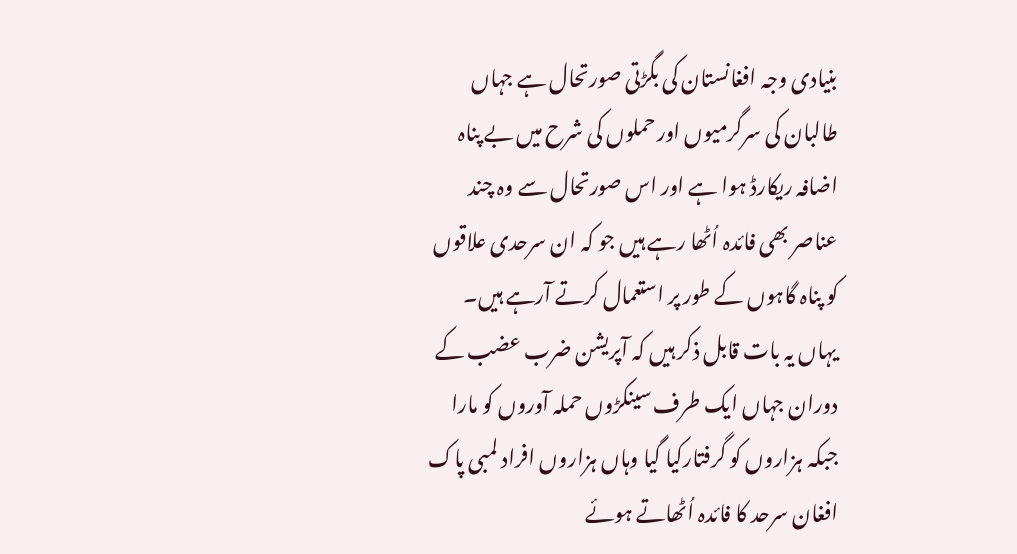بنیادی وجہ افغانستان کی بگڑتی صورتحال ہے جہاں طالبان کی سرگرمیوں اور حملوں کی شرح میں بے پناہ اضافہ ریکارڈ ہوا ہے اور اس صورتحال سے وہ چند عناصر بھی فائدہ اُٹھا رہے ہیں جو کہ ان سرحدی علاقوں کو پناہ گاہوں کے طور پر استعمال کرتے آرہے ہیں۔
یہاں یہ بات قابل ذکر ہیں کہ آپریشن ضرب عضب کے دوران جہاں ایک طرف سینکڑوں حملہ آوروں کو مارا جبکہ ہزاروں کو گرفتارکیا گیا وہاں ہزاروں افراد لمبی پاک افغان سرحد کا فائدہ اُٹھاتے ہوئے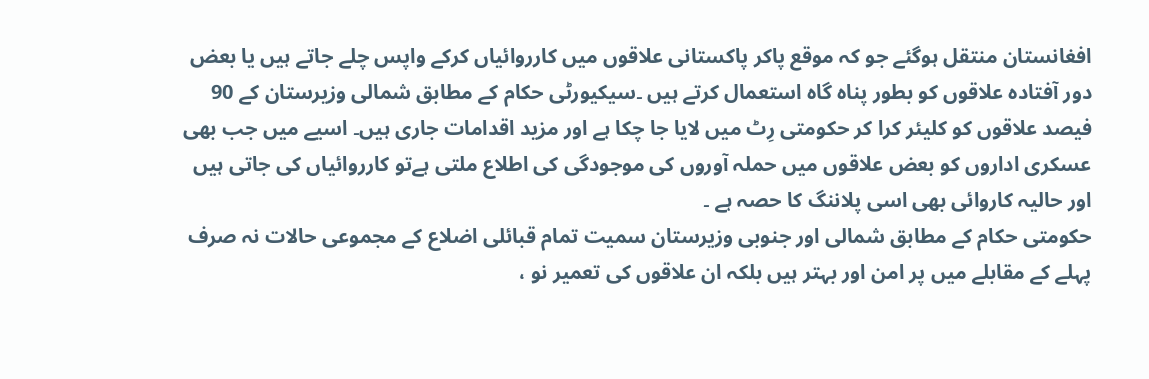افغانستان منتقل ہوگئے جو کہ موقع پاکر پاکستانی علاقوں میں کارروائیاں کرکے واپس چلے جاتے ہیں یا بعض دور آفتادہ علاقوں کو بطور پناہ گاہ استعمال کرتے ہیں ۔سیکیورٹی حکام کے مطابق شمالی وزیرستان کے 90 فیصد علاقوں کو کلیئر کرا کر حکومتی رِٹ میں لایا جا چکا ہے اور مزید اقدامات جاری ہیں۔ اسیے میں جب بھی عسکری اداروں کو بعض علاقوں میں حملہ آوروں کی موجودگی کی اطلاع ملتی ہےتو کارروائیاں کی جاتی ہیں اور حالیہ کاروائی بھی اسی پلاننگ کا حصہ ہے ۔
حکومتی حکام کے مطابق شمالی اور جنوبی وزیرستان سمیت تمام قبائلی اضلاع کے مجموعی حالات نہ صرف پہلے کے مقابلے میں پر امن اور بہتر ہیں بلکہ ان علاقوں کی تعمیر نو ،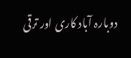دوبارہ آباد کاری اور ترقی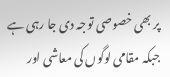پر بھی خصوصی توجہ دی جا رہی ہے جبکہ مقامی لوگوں کی معاشی اور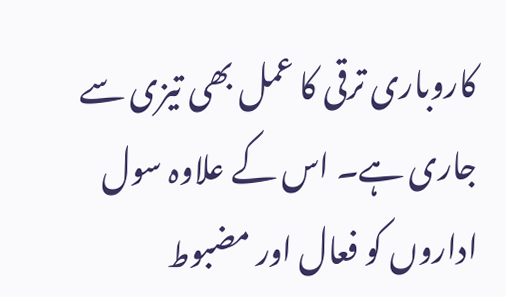کاروباری ترقی کا عمل بھی تیزی سے جاری ہے۔ اس کے علاوہ سول اداروں کو فعال اور مضبوط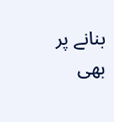بنانے پر بھی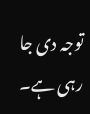توجہ دی جا رہی ہے۔